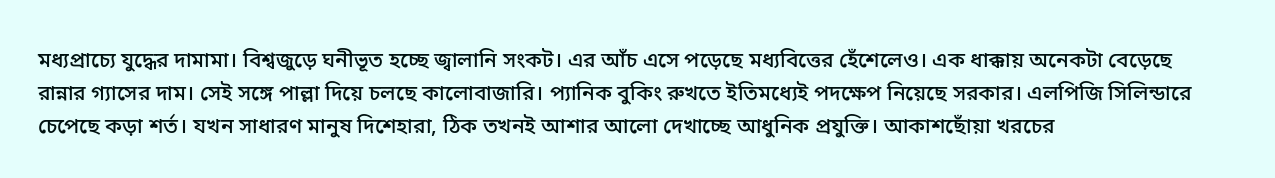মধ্যপ্রাচ্যে যুদ্ধের দামামা। বিশ্বজুড়ে ঘনীভূত হচ্ছে জ্বালানি সংকট। এর আঁচ এসে পড়েছে মধ্যবিত্তের হেঁশেলেও। এক ধাক্কায় অনেকটা বেড়েছে রান্নার গ্যাসের দাম। সেই সঙ্গে পাল্লা দিয়ে চলছে কালোবাজারি। প্যানিক বুকিং রুখতে ইতিমধ্যেই পদক্ষেপ নিয়েছে সরকার। এলপিজি সিলিন্ডারে চেপেছে কড়া শর্ত। যখন সাধারণ মানুষ দিশেহারা, ঠিক তখনই আশার আলো দেখাচ্ছে আধুনিক প্রযুক্তি। আকাশছোঁয়া খরচের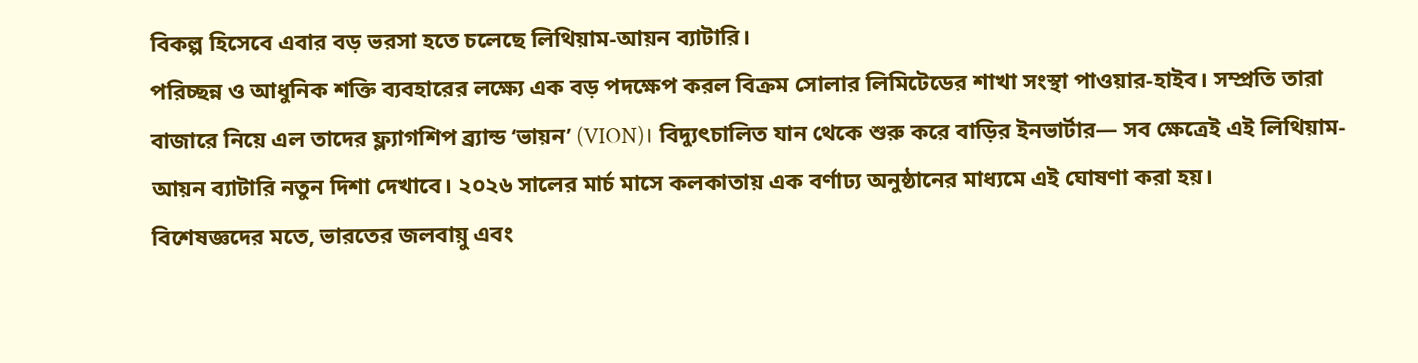বিকল্প হিসেবে এবার বড় ভরসা হতে চলেছে লিথিয়াম-আয়ন ব্যাটারি।
পরিচ্ছন্ন ও আধুনিক শক্তি ব্যবহারের লক্ষ্যে এক বড় পদক্ষেপ করল বিক্রম সোলার লিমিটেডের শাখা সংস্থা পাওয়ার-হাইব। সম্প্রতি তারা বাজারে নিয়ে এল তাদের ফ্ল্যাগশিপ ব্র্যান্ড ‘ভায়ন’ (VION)। বিদ্যুৎচালিত যান থেকে শুরু করে বাড়ির ইনভার্টার— সব ক্ষেত্রেই এই লিথিয়াম-আয়ন ব্যাটারি নতুন দিশা দেখাবে। ২০২৬ সালের মার্চ মাসে কলকাতায় এক বর্ণাঢ্য অনুষ্ঠানের মাধ্যমে এই ঘোষণা করা হয়।
বিশেষজ্ঞদের মতে, ভারতের জলবায়ু এবং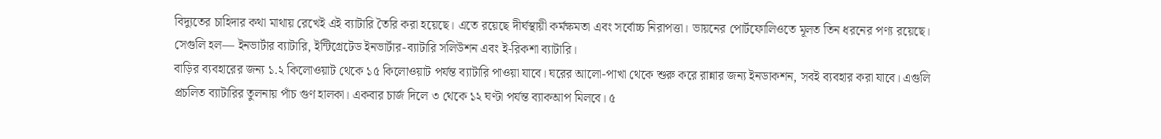বিদ্যুতের চাহিদার কথা মাথায় রেখেই এই ব্যাটারি তৈরি করা হয়েছে। এতে রয়েছে দীর্ঘস্থায়ী কর্মক্ষমতা এবং সর্বোচ্চ নিরাপত্তা। ভায়নের পোর্টফোলিওতে মূলত তিন ধরনের পণ্য রয়েছে। সেগুলি হল— ইনভার্টার ব্যাটারি, ইন্টিগ্রেটেড ইনভার্টার-ব্যাটারি সলিউশন এবং ই-রিকশা ব্যাটারি।
বাড়ির ব্যবহারের জন্য ১.২ কিলোওয়াট থেকে ১৫ কিলোওয়াট পর্যন্ত ব্যাটারি পাওয়া যাবে। ঘরের আলো-পাখা থেকে শুরু করে রান্নার জন্য ইনডাকশন, সবই ব্যবহার করা যাবে। এগুলি প্রচলিত ব্যাটারির তুলনায় পাঁচ গুণ হালকা। একবার চার্জ দিলে ৩ থেকে ১২ ঘণ্টা পর্যন্ত ব্যাকআপ মিলবে। ৫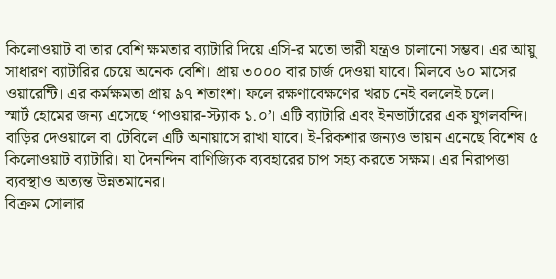কিলোওয়াট বা তার বেশি ক্ষমতার ব্যাটারি দিয়ে এসি-র মতো ভারী যন্ত্রও চালানো সম্ভব। এর আয়ু সাধারণ ব্যাটারির চেয়ে অনেক বেশি। প্রায় ৩০০০ বার চার্জ দেওয়া যাবে। মিলবে ৬০ মাসের ওয়ারেন্টি। এর কর্মক্ষমতা প্রায় ৯৭ শতাংশ। ফলে রক্ষণাবেক্ষণের খরচ নেই বললেই চলে।
স্মার্ট হোমের জন্য এসেছে ‘পাওয়ার-স্ট্যাক ১.০’। এটি ব্যাটারি এবং ইনভার্টারের এক যুগলবন্দি। বাড়ির দেওয়ালে বা টেবিলে এটি অনায়াসে রাখা যাবে। ই-রিকশার জন্যও ভায়ন এনেছে বিশেষ ৫ কিলোওয়াট ব্যাটারি। যা দৈনন্দিন বাণিজ্যিক ব্যবহারের চাপ সহ্য করতে সক্ষম। এর নিরাপত্তা ব্যবস্থাও অত্যন্ত উন্নতমানের।
বিক্রম সোলার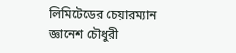লিমিটেডের চেয়ারম্যান জ্ঞানেশ চৌধুরী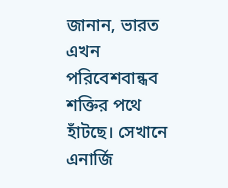জানান, ভারত এখন পরিবেশবান্ধব শক্তির পথে হাঁটছে। সেখানে এনার্জি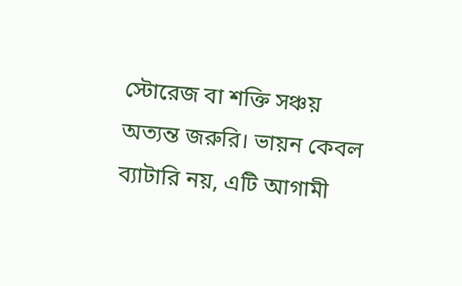স্টোরেজ বা শক্তি সঞ্চয় অত্যন্ত জরুরি। ভায়ন কেবল ব্যাটারি নয়, এটি আগামী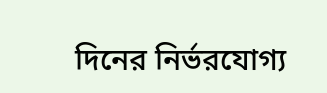দিনের নির্ভরযোগ্য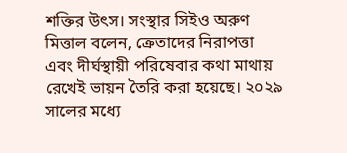শক্তির উৎস। সংস্থার সিইও অরুণ মিত্তাল বলেন, ক্রেতাদের নিরাপত্তা এবং দীর্ঘস্থায়ী পরিষেবার কথা মাথায় রেখেই ভায়ন তৈরি করা হয়েছে। ২০২৯ সালের মধ্যে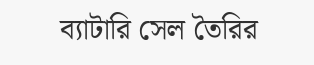ব্যাটারি সেল তৈরির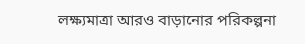লক্ষ্যমাত্রা আরও বাড়ানোর পরিকল্পনা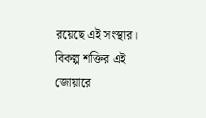রয়েছে এই সংস্থার।
বিকল্প শক্তির এই জোয়ারে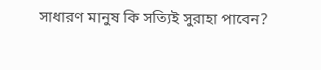সাধারণ মানুষ কি সত্যিই সুরাহা পাবেন?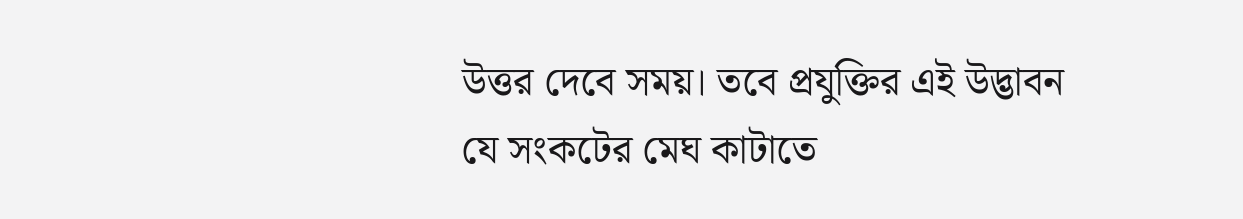উত্তর দেবে সময়। তবে প্রযুক্তির এই উদ্ভাবন যে সংকটের মেঘ কাটাতে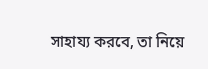সাহায্য করবে, তা নিয়ে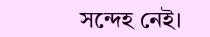সন্দেহ নেই।